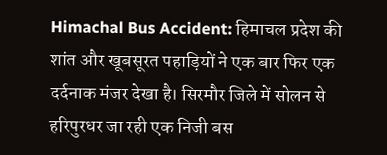Himachal Bus Accident: हिमाचल प्रदेश की शांत और खूबसूरत पहाड़ियों ने एक बार फिर एक दर्दनाक मंजर देखा है। सिरमौर जिले में सोलन से हरिपुरधर जा रही एक निजी बस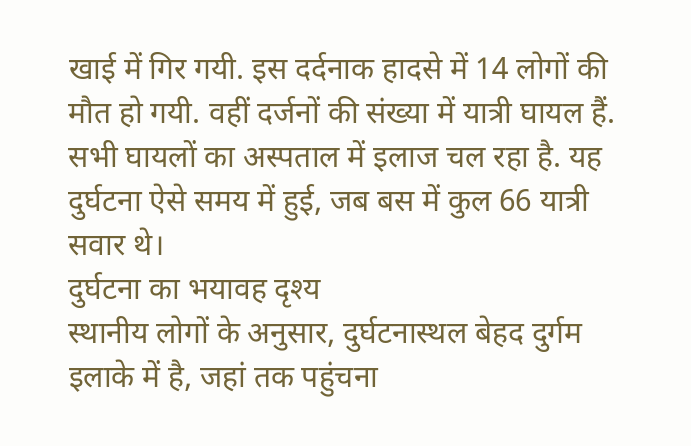खाई में गिर गयी. इस दर्दनाक हादसे में 14 लोगों की मौत हो गयी. वहीं दर्जनों की संख्या में यात्री घायल हैं. सभी घायलों का अस्पताल में इलाज चल रहा है. यह दुर्घटना ऐसे समय में हुई, जब बस में कुल 66 यात्री सवार थे।
दुर्घटना का भयावह दृश्य
स्थानीय लोगों के अनुसार, दुर्घटनास्थल बेहद दुर्गम इलाके में है, जहां तक पहुंचना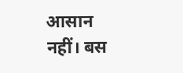आसान नहीं। बस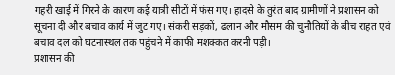गहरी खाई में गिरने के कारण कई यात्री सीटों में फंस गए। हादसे के तुरंत बाद ग्रामीणों ने प्रशासन को सूचना दी और बचाव कार्य में जुट गए। संकरी सड़कों, ढलान और मौसम की चुनौतियों के बीच राहत एवं बचाव दल को घटनास्थल तक पहुंचने में काफी मशक्कत करनी पड़ी।
प्रशासन की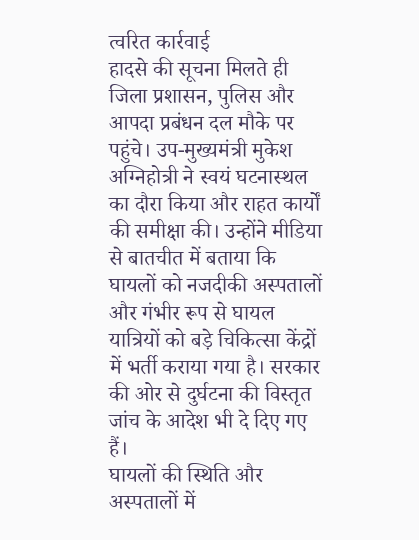त्वरित कार्रवाई
हादसे की सूचना मिलते ही जिला प्रशासन, पुलिस और आपदा प्रबंधन दल मौके पर पहुंचे। उप-मुख्यमंत्री मुकेश अग्निहोत्री ने स्वयं घटनास्थल का दौरा किया और राहत कार्यों की समीक्षा की। उन्होंने मीडिया से बातचीत में बताया कि घायलों को नजदीकी अस्पतालों और गंभीर रूप से घायल यात्रियों को बड़े चिकित्सा केंद्रों में भर्ती कराया गया है। सरकार की ओर से दुर्घटना की विस्तृत जांच के आदेश भी दे दिए गए हैं।
घायलों की स्थिति और अस्पतालों में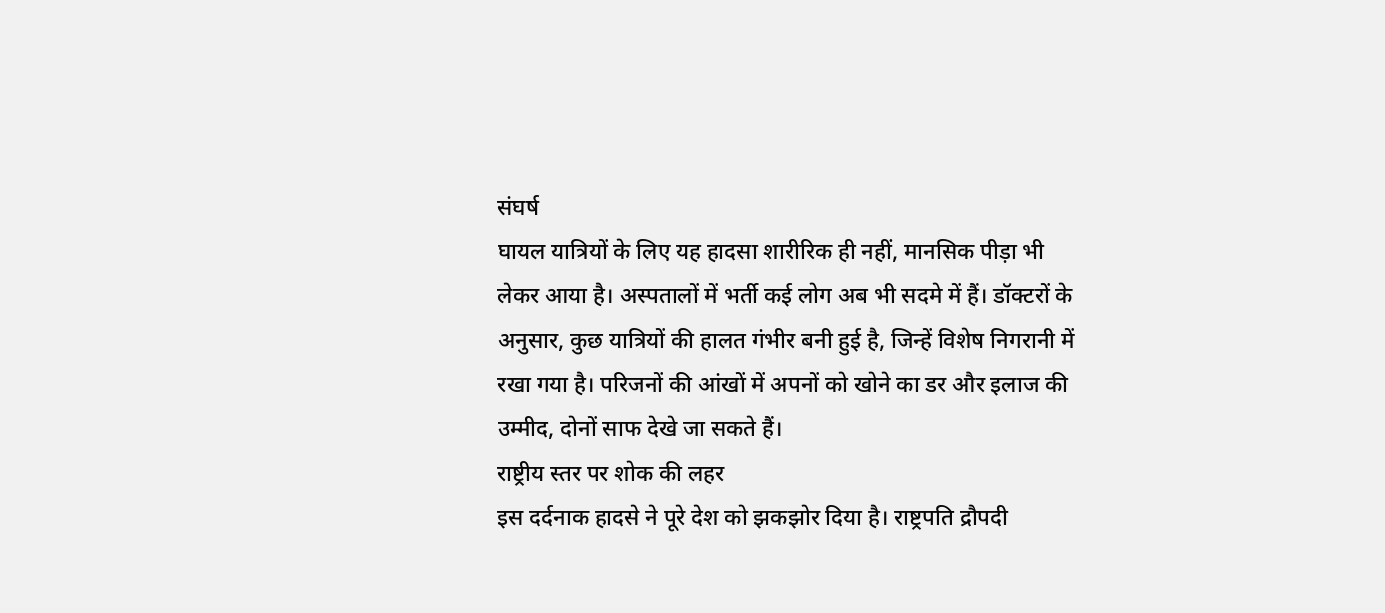संघर्ष
घायल यात्रियों के लिए यह हादसा शारीरिक ही नहीं, मानसिक पीड़ा भी लेकर आया है। अस्पतालों में भर्ती कई लोग अब भी सदमे में हैं। डॉक्टरों के अनुसार, कुछ यात्रियों की हालत गंभीर बनी हुई है, जिन्हें विशेष निगरानी में रखा गया है। परिजनों की आंखों में अपनों को खोने का डर और इलाज की उम्मीद, दोनों साफ देखे जा सकते हैं।
राष्ट्रीय स्तर पर शोक की लहर
इस दर्दनाक हादसे ने पूरे देश को झकझोर दिया है। राष्ट्रपति द्रौपदी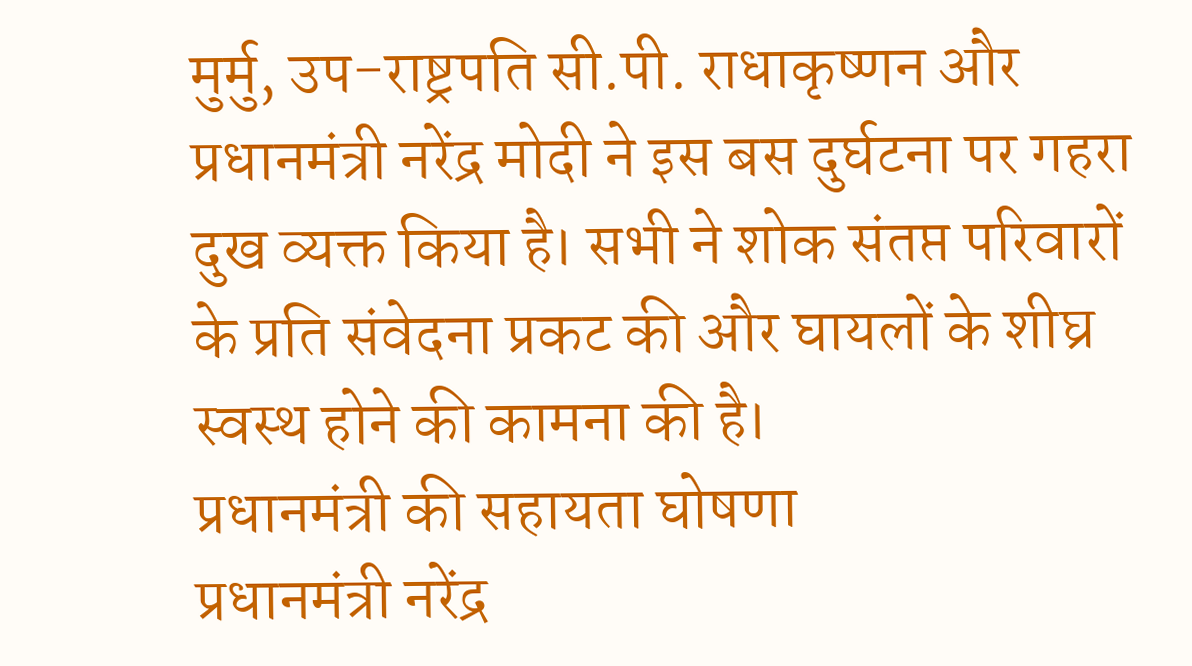मुर्मु, उप-राष्ट्रपति सी.पी. राधाकृष्णन और प्रधानमंत्री नरेंद्र मोदी ने इस बस दुर्घटना पर गहरा दुख व्यक्त किया है। सभी ने शोक संतप्त परिवारों के प्रति संवेदना प्रकट की और घायलों के शीघ्र स्वस्थ होने की कामना की है।
प्रधानमंत्री की सहायता घोषणा
प्रधानमंत्री नरेंद्र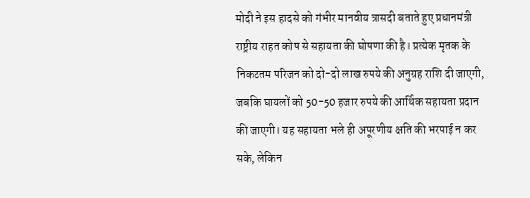मोदी ने इस हादसे को गंभीर मानवीय त्रासदी बताते हुए प्रधानमंत्री राष्ट्रीय राहत कोष से सहायता की घोषणा की है। प्रत्येक मृतक के निकटतम परिजन को दो-दो लाख रुपये की अनुग्रह राशि दी जाएगी, जबकि घायलों को 50-50 हजार रुपये की आर्थिक सहायता प्रदान की जाएगी। यह सहायता भले ही अपूरणीय क्षति की भरपाई न कर सके, लेकिन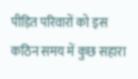पीड़ित परिवारों को इस कठिन समय में कुछ सहारा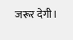जरूर देगी।